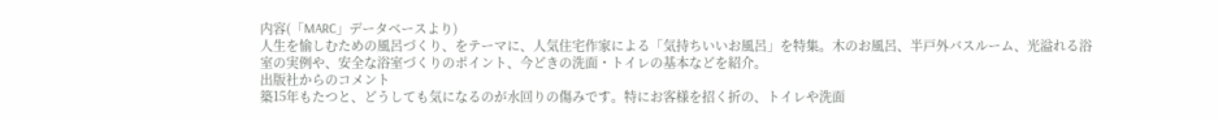内容(「MARC」データベースより)
人生を愉しむための風呂づくり、をテーマに、人気住宅作家による「気持ちいいお風呂」を特集。木のお風呂、半戸外バスルーム、光溢れる浴室の実例や、安全な浴室づくりのポイント、今どきの洗面・トイレの基本などを紹介。
出版社からのコメント
築15年もたつと、どうしても気になるのが水回りの傷みです。特にお客様を招く折の、トイレや洗面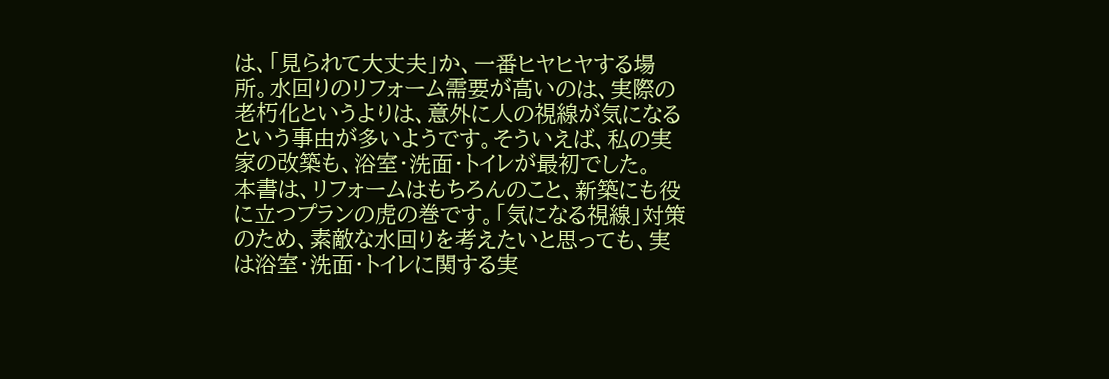は、「見られて大丈夫」か、一番ヒヤヒヤする場所。水回りのリフォーム需要が高いのは、実際の老朽化というよりは、意外に人の視線が気になるという事由が多いようです。そういえば、私の実家の改築も、浴室・洗面・トイレが最初でした。
本書は、リフォームはもちろんのこと、新築にも役に立つプランの虎の巻です。「気になる視線」対策のため、素敵な水回りを考えたいと思っても、実は浴室・洗面・トイレに関する実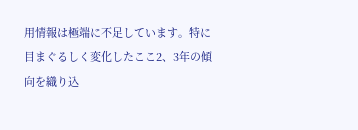用情報は極端に不足しています。特に目まぐるしく変化したここ2、3年の傾向を織り込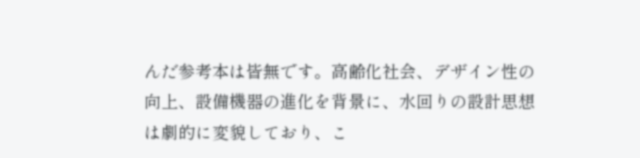んだ参考本は皆無です。高齢化社会、デザイン性の向上、設備機器の進化を背景に、水回りの設計思想は劇的に変貌しており、こ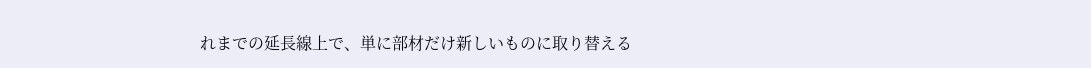れまでの延長線上で、単に部材だけ新しいものに取り替える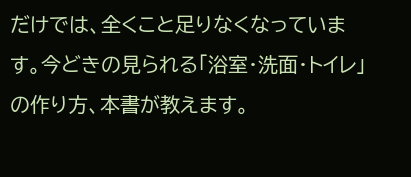だけでは、全くこと足りなくなっています。今どきの見られる「浴室・洗面・トイレ」の作り方、本書が教えます。